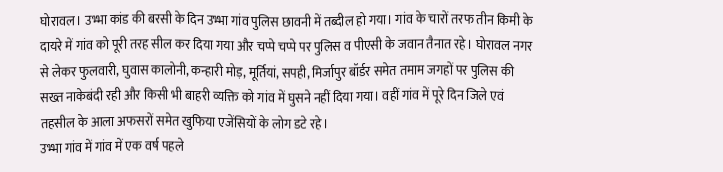घोरावल। उभ्भा कांड की बरसी के दिन उभ्भा गांव पुलिस छावनी में तब्दील हो गया। गांव के चारों तरफ तीन किमी के दायरे में गांव को पूरी तरह सील कर दिया गया और चप्पे चप्पे पर पुलिस व पीएसी के जवान तैनात रहे। घोरावल नगर से लेकर फुलवारी, घुवास कालोनी, कन्हारी मोड़, मूर्तियां, सपही, मिर्जापुर बॉर्डर समेत तमाम जगहों पर पुलिस की सख्त नाकेबंदी रही और किसी भी बाहरी व्यक्ति को गांव में घुसने नहीं दिया गया। वहीं गांव में पूरे दिन जिले एवं तहसील के आला अफसरों समेत खुफिया एजेंसियों के लोग डटे रहे।
उभ्भा गांव में गांव में एक वर्ष पहले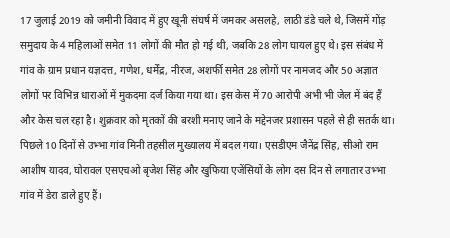17 जुलाई 2019 को जमीनी विवाद में हुए खूनी संघर्ष में जमकर असलहे, लाठी डंडे चले थे, जिसमें गोंड़ समुदाय के 4 महिलाओं समेत 11 लोगों की मौत हो गई थी, जबकि 28 लोग घायल हुए थे। इस संबंध में गांव के ग्राम प्रधान यज्ञदत्त, गणेश, धर्मेंद्र, नीरज, अशर्फी समेत 28 लोगों पर नामजद और 50 अज्ञात लोगों पर विभिन्न धाराओं में मुकदमा दर्ज किया गया था। इस केस में 70 आरोपी अभी भी जेल में बंद हैं और केस चल रहा है। शुक्रवार को मृतकों की बरशी मनाए जाने के मद्देनजर प्रशासन पहले से ही सतर्क था। पिछले 10 दिनों से उभ्भा गांव मिनी तहसील मुख्यालय में बदल गया। एसडीएम जैनेंद्र सिंह, सीओ राम आशीष यादव, घोरावल एसएचओ बृजेश सिंह और खुफिया एजेंसियों के लोग दस दिन से लगातार उभ्भा गांव में डेरा डाले हुए हैं।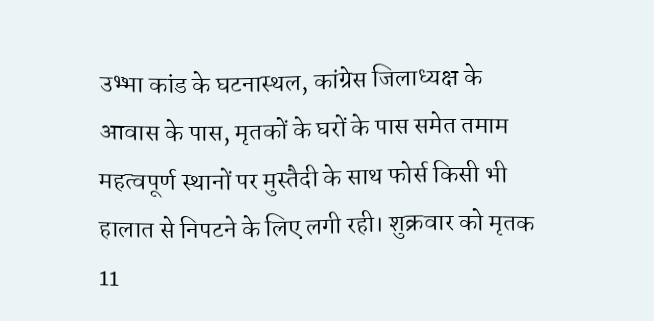उभ्भा कांड के घटनास्थल, कांग्रेस जिलाध्यक्ष के आवास के पास, मृतकों के घरों के पास समेत तमाम महत्वपूर्ण स्थानों पर मुस्तैदी के साथ फोर्स किसी भी हालात से निपटने के लिए लगी रही। शुक्रवार को मृतक 11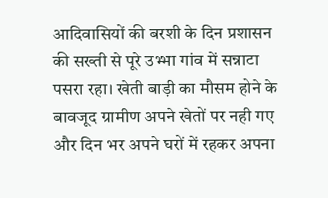आदिवासियों की बरशी के दिन प्रशासन की सख्ती से पूरे उभ्भा गांव में सन्नाटा पसरा रहा। खेती बाड़ी का मौसम होने के बावजूद ग्रामीण अपने खेतों पर नही गए और दिन भर अपने घरों में रहकर अपना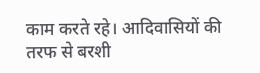काम करते रहे। आदिवासियों की तरफ से बरशी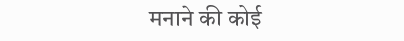मनाने की कोई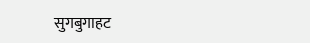सुगबुगाहट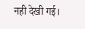नही देखी गई।